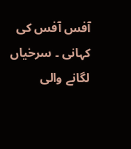آفس آفس کی کہانی ۔ سرخیاں لگانے والی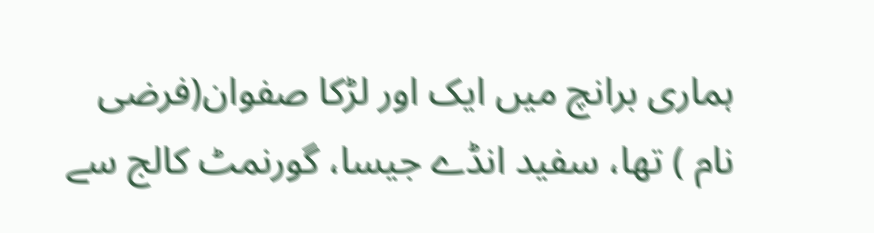ہماری برانچ میں ایک اور لڑکا صفوان(فرضی نام ) تھا، سفید انڈے جیسا، گورنمٹ کالج سے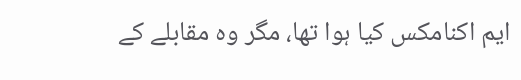ایم اکنامکس کیا ہوا تھا، مگر وہ مقابلے کے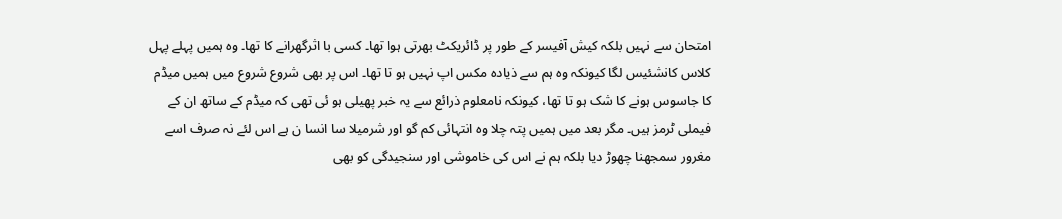امتحان سے نہیں بلکہ کیش آفیسر کے طور پر ڈائریکٹ بھرتی ہوا تھا۔ کسی با اثرگھرانے کا تھا۔ وہ ہمیں پہلے پہل کلاس کانشئیس لگا کیونکہ وہ ہم سے ذیادہ مکس اپ نہیں ہو تا تھا۔ اس پر بھی شروع شروع میں ہمیں میڈم کا جاسوس ہونے کا شک ہو تا تھا، کیونکہ نامعلوم ذرائع سے یہ خبر پھیلی ہو ئی تھی کہ میڈم کے ساتھ ان کے فیملی ٹرمز ہیں۔ مگر بعد میں ہمیں پتہ چلا وہ انتہائی کم گو اور شرمیلا سا انسا ن ہے اس لئے نہ صرف اسے مغرور سمجھنا چھوڑ دیا بلکہ ہم نے اس کی خاموشی اور سنجیدگی کو بھی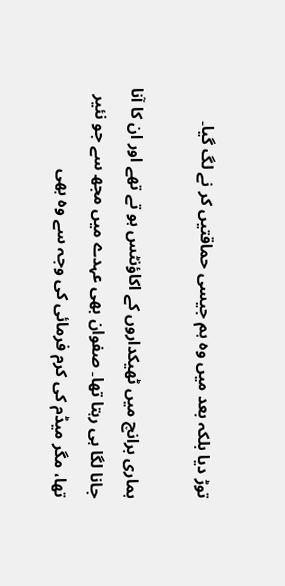توڑ دیا بلکہ بعد میں وہ ہم جیسی حماقتیں کر نے لگ گیا۔

ہماری برانچ میں ٹھیکداروں کے اکاؤنٹس ہو تے تھے اور ان کا آنا جانا لگا ہی رہتا تھا۔ صفوان بھی عہدے میں مجھ سے جو نئیر تھا، مگر میڈم کی کرم فرمائی کی وجہ سے وہ بھی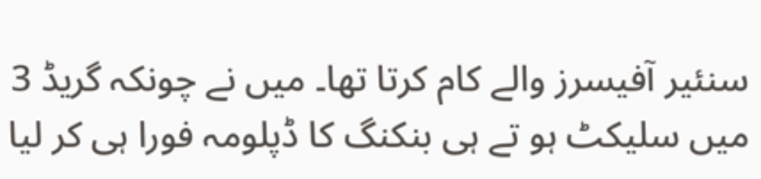سنئیر آفیسرز والے کام کرتا تھا۔ میں نے چونکہ گریڈ 3 میں سلیکٹ ہو تے ہی بنکنگ کا ڈپلومہ فورا ہی کر لیا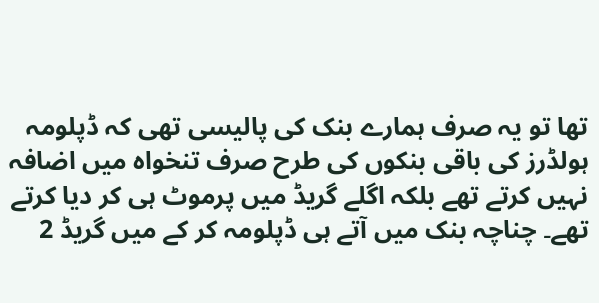تھا تو یہ صرف ہمارے بنک کی پالیسی تھی کہ ڈپلومہ ہولڈرز کی باقی بنکوں کی طرح صرف تنخواہ میں اضافہ نہیں کرتے تھے بلکہ اگلے گریڈ میں پرموٹ ہی کر دیا کرتے تھے۔ چناچہ بنک میں آتے ہی ڈپلومہ کر کے میں گریڈ 2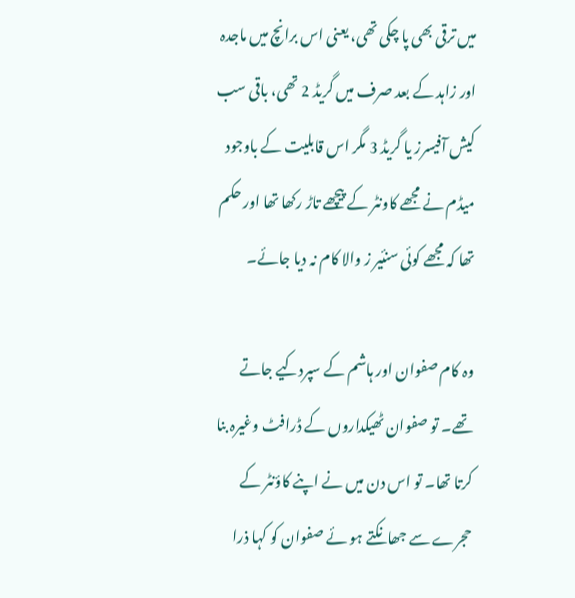میں ترقی بھی پا چکی تھی، یعنی اس برانچ میں ماجدہ اور زاہد کے بعد صرف میں گریڈ 2 تھی، باقی سب کیش آفیسرز یا گریڈ 3 مگر اس قابلیت کے باوجود میڈم نے مجھے کاونٹر کے پیچھے تاڑ رکھا تھا اور حکم تھا کہ مجھے کوئی سنئیر ز والا کام نہ دیا جائے۔

وہ کام صفوان اور ہاشم کے سپردکیے جاتے تھے۔ تو صفوان ٹھیکداروں کے ڈرافٹ وغیرہ بنا کرتا تھا۔ تو اس دن میں نے اپنے کاؤنٹر کے حجرے سے جھانکتے ہو ئے صفوان کو کہا ذرا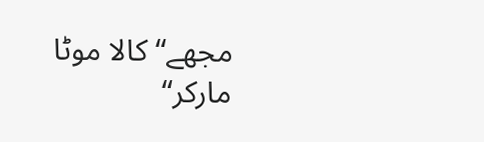مجھے“ کالا موٹا مارکر“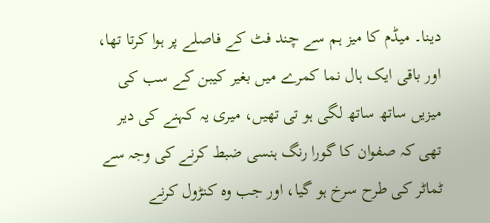دینا۔ میڈم کا میز ہم سے چند فٹ کے فاصلے پر ہوا کرتا تھا، اور باقی ایک ہال نما کمرے میں بغیر کیبن کے سب کی میزیں ساتھ ساتھ لگی ہو تی تھیں، میری یہ کہنے کی دیر تھی کہ صفوان کا گورا رنگ ہنسی ضبط کرنے کی وجہ سے ٹماٹر کی طرح سرخ ہو گیا، اور جب وہ کنڑول کرنے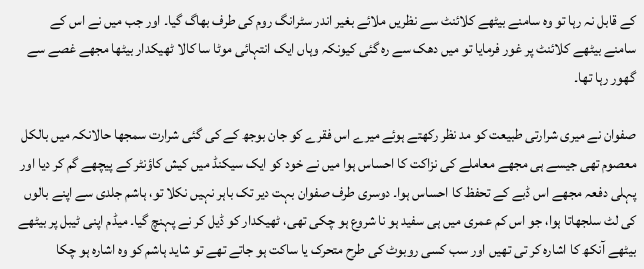کے قابل نہ رہا تو وہ سامنے بیٹھے کلائنٹ سے نظریں ملائے بغیر اندر سٹرانگ روم کی طرف بھاگ گیا۔ اور جب میں نے اس کے سامنے بیٹھے کلائنٹ پر غور فرمایا تو میں دھک سے رہ گئی کیونکہ وہاں ایک انتہائی موٹا سا کالا ٹھیکدار بیٹھا مجھے غصے سے گھور رہا تھا۔

صفوان نے میری شرارتی طبیعت کو مد نظر رکھتے ہوئے میرے اس فقرے کو جان بوجھ کے کی گئی شرارت سمجھا حالانکہ میں بالکل معصوم تھی جیسے ہی مجھے معاملے کی نزاکت کا احساس ہوا میں نے خود کو ایک سیکنڈ میں کیش کاؤنٹر کے پیچھے گم کر دیا اور پہلی دفعہ مجھے اس ڈبے کے تحفظ کا احساس ہوا۔ دوسری طرف صفوان بہت دیر تک باہر نہیں نکلا تو، ہاشم جلدی سے اپنے بالوں کی لٹ سلجھاتا ہوا، جو اس کم عمری میں ہی سفید ہو نا شروع ہو چکی تھی، ٹھیکدار کو ڈیل کر نے پہنچ گیا۔ میڈم اپنی ٹیبل پر بیٹھے بیٹھے آنکھ کا اشارہ کر تی تھیں اور سب کسی روبوٹ کی طرح متحرک یا ساکت ہو جاتے تھے تو شاید ہاشم کو وہ اشارہ ہو چکا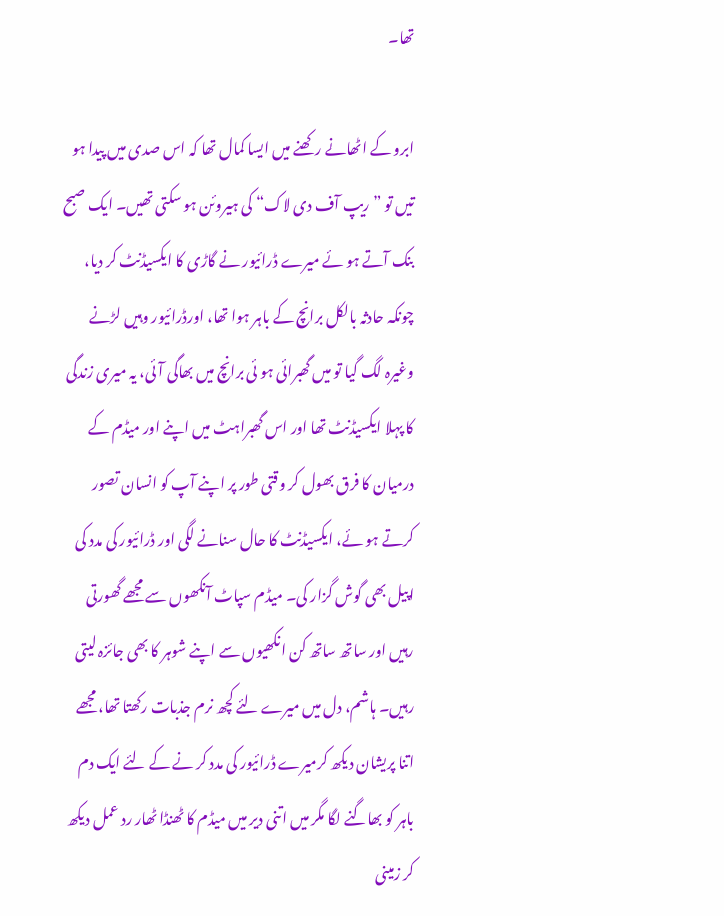تھا۔

ابرو کے اٹھانے رکھنے میں ایسا کمال تھا کہ اس صدی میں پیدا ہو تیں تو ”ریپ آف دی لاک“ کی ہیروئن ہو سکتی تھیں۔ ایک صبح بنک آتے ہو ئے میرے ڈرائیور نے گاڑی کا ایکسیڈنٹ کر دیا، چونکہ حادثہ بالکل برانچ کے باہر ہوا تھا، اورڈرائیور وہیں لڑنے وغیرہ لگ گیا تو میں گھبرائی ہو ئی برانچ میں بھاگی آئی، یہ میری زندگی کا پہلا ایکسیڈنٹ تھا اور اس گھبراہٹ میں اپنے اور میڈم کے درمیان کا فرق بھول کر وقتی طور پر اپنے آپ کو انسان تصور کرتے ہو ئے، ایکسیڈنٹ کا حال سنانے لگی اور ڈرائیور کی مدد کی اپیل بھی گوش گزار کی۔ میڈم سپاٹ آنکھوں سے مجھے گھورتی رہیں اور ساتھ ساتھ کن انکھیوں سے اپنے شوہر کا بھی جائزہ لیتی رہیں۔ ہاشم، دل میں میرے لئے کچھ نرم جذبات رکھتا تھا، مجھے اتنا پریشان دیکھ کرمیرے ڈرائیور کی مدد کر نے کے لئے ایک دم باہر کو بھاگنے لگا مگر میں اتنی دیر میں میڈم کا ٹھنڈا ٹھار رد عمل دیکھ کر زمینی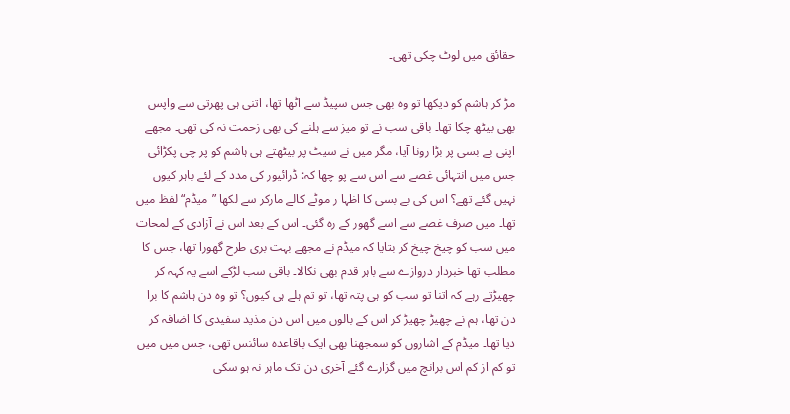حقائق میں لوٹ چکی تھی۔

مڑ کر ہاشم کو دیکھا تو وہ بھی جس سپیڈ سے اٹھا تھا، اتنی ہی پھرتی سے واپس بھی بیٹھ چکا تھا۔ باقی سب نے تو میز سے ہلنے کی بھی زحمت نہ کی تھی۔ مجھے اپنی بے بسی پر بڑا رونا آیا، مگر میں نے سیٹ پر بیٹھتے ہی ہاشم کو پر چی پکڑائی جس میں انتہائی غصے سے اس سے پو چھا کہ: ڈرائیور کی مدد کے لئے باہر کیوں نہیں گئے تھے؟ اس کی بے بسی کا اظہا ر موٹے کالے مارکر سے لکھا ”میڈم“ لفظ میں تھا۔ میں صرف غصے سے اسے گھور کے رہ گئی۔ اس کے بعد اس نے آزادی کے لمحات میں سب کو چیخ چیخ کر بتایا کہ میڈم نے مجھے بہت بری طرح گھورا تھا، جس کا مطلب تھا خبردار دروازے سے باہر قدم بھی نکالا۔ باقی سب لڑکے اسے یہ کہہ کر چھیڑتے رہے کہ اتنا تو سب کو ہی پتہ تھا، تو تم ہلے ہی کیوں؟ تو وہ دن ہاشم کا برا دن تھا، ہم نے چھیڑ چھیڑ کر اس کے بالوں میں اس دن مذید سفیدی کا اضافہ کر دیا تھا۔ میڈم کے اشاروں کو سمجھنا بھی ایک باقاعدہ سائنس تھی، جس میں میں تو کم از کم اس برانچ میں گزارے گئے آخری دن تک ماہر نہ ہو سکی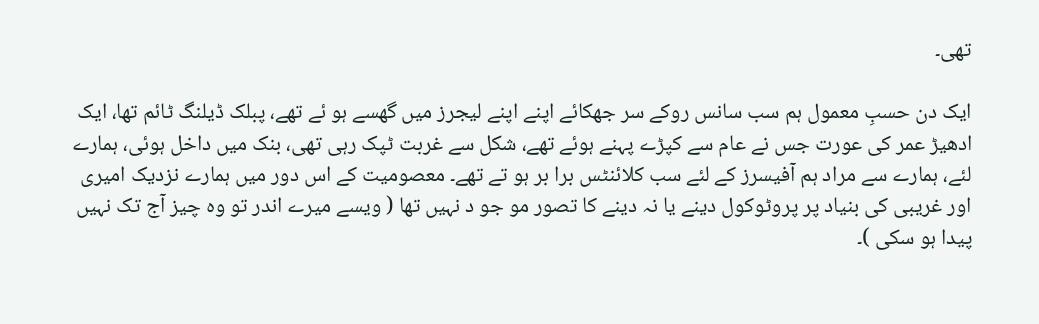تھی۔

ایک دن حسبِ معمول ہم سب سانس روکے سر جھکائے اپنے اپنے لیجرز میں گھسے ہو ئے تھے، پبلک ڈیلنگ ٹائم تھا، ایک ادھیڑ عمر کی عورت جس نے عام سے کپڑے پہنے ہوئے تھے، شکل سے غربت ٹپک رہی تھی، بنک میں داخل ہوئی، ہمارے لئے، ہمارے سے مراد ہم آفیسرز کے لئے سب کلائنٹس برا بر ہو تے تھے۔ معصومیت کے اس دور میں ہمارے نزدیک امیری اور غریبی کی بنیاد پر پروٹوکول دینے یا نہ دینے کا تصور مو جو د نہیں تھا ( ویسے میرے اندر تو وہ چیز آج تک نہیں پیدا ہو سکی )۔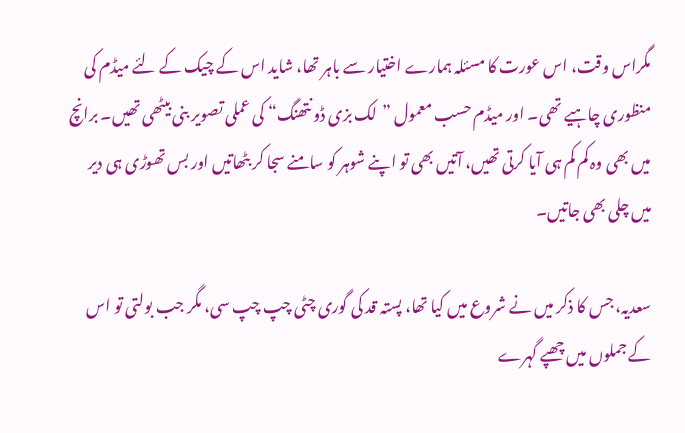مگراس وقت، اس عورت کا مسئلہ ہمارے اختیار سے باہر تھا، شاید اس کے چیک کے لئے میڈم کی منظوری چاہیے تھی۔ اور میڈم حسب معمول ”لک بزی ڈو نتھنگ“ کی عملی تصویر بنی بیٹھی تھیں۔ برانچ میں بھی وہ کم کم ہی آیا کرتی تھیں، آتیں بھی تو اپنے شوہر کو سامنے سجا کر بٹھاتیں اور بس تھوڑی ہی دیر میں چلی بھی جاتیں۔

سعدیہ، جس کا ذکر میں نے شروع میں کیا تھا، پستہ قد کی گوری چٹی چپ چپ سی، مگر جب بولتی تو اس کے جملوں میں چھپے گہرے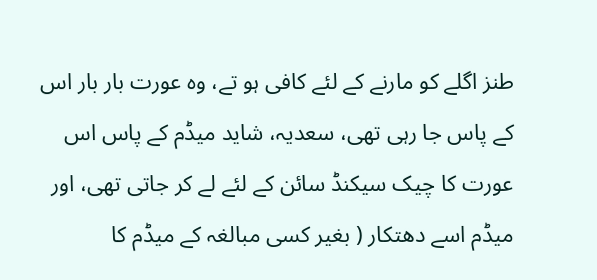طنز اگلے کو مارنے کے لئے کافی ہو تے، وہ عورت بار بار اس کے پاس جا رہی تھی، سعدیہ، شاید میڈم کے پاس اس عورت کا چیک سیکنڈ سائن کے لئے لے کر جاتی تھی، اور میڈم اسے دھتکار ( بغیر کسی مبالغہ کے میڈم کا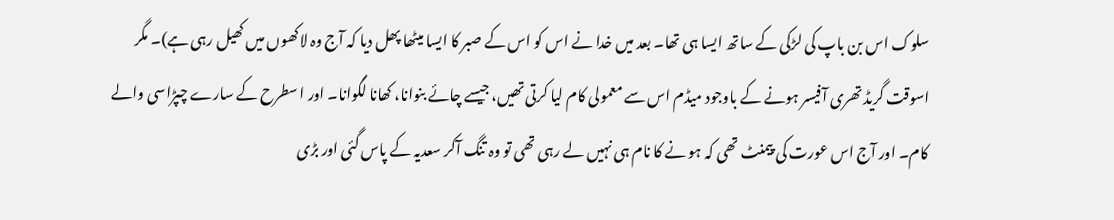سلوک اس بن باپ کی لڑکی کے ساتھ ایسا ہی تھا۔ بعد میں خدا نے اس کو اس کے صبر کا ایسا میٹھا پھل دیا کہ آج وہ لاکھوں میں کھیل رہی ہے)۔ مگر اسوقت گریڈ تھری آفیسر ہونے کے باوجود میڈم اس سے معمولی کام لیا کرتی تھیں، جیسے چائے بنوانا، کھانا لگوانا۔ اور ا سطرح کے سارے چپڑاسی والے کام۔ اور آج اس عورت کی پیمنٹ تھی کہ ہو نے کا نام ہی نہیں لے رہی تھی تو وہ تنگ آکر سعدیہ کے پاس گئی اور بڑی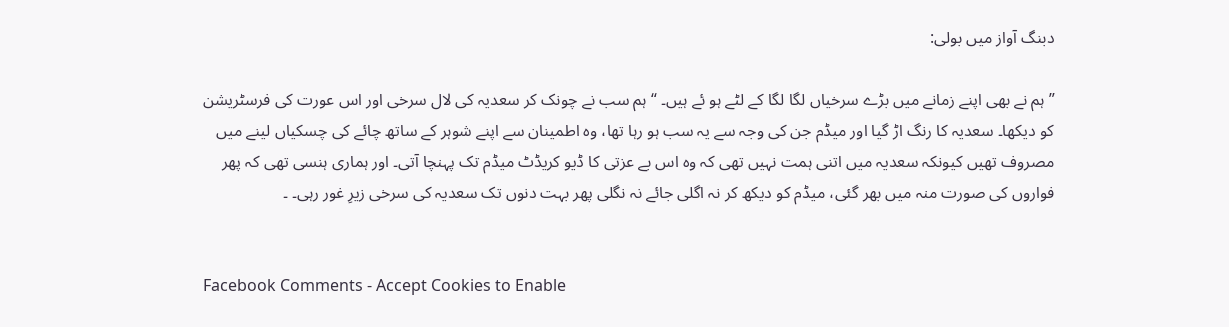دبنگ آواز میں بولی:

”ہم نے بھی اپنے زمانے میں بڑے سرخیاں لگا لگا کے لٹے ہو ئے ہیں۔ “ ہم سب نے چونک کر سعدیہ کی لال سرخی اور اس عورت کی فرسٹریشن کو دیکھا۔ سعدیہ کا رنگ اڑ گیا اور میڈم جن کی وجہ سے یہ سب ہو رہا تھا، وہ اطمینان سے اپنے شوہر کے ساتھ چائے کی چسکیاں لینے میں مصروف تھیں کیونکہ سعدیہ میں اتنی ہمت نہیں تھی کہ وہ اس بے عزتی کا ڈیو کریڈٹ میڈم تک پہنچا آتی۔ اور ہماری ہنسی تھی کہ پھر فواروں کی صورت منہ میں بھر گئی، میڈم کو دیکھ کر نہ اگلی جائے نہ نگلی پھر بہت دنوں تک سعدیہ کی سرخی زیرِ غور رہی۔ ۔


Facebook Comments - Accept Cookies to Enable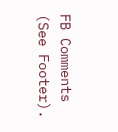FB Comments (See Footer).